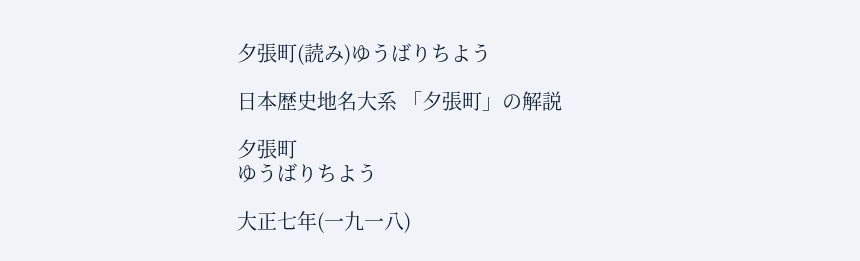夕張町(読み)ゆうばりちよう

日本歴史地名大系 「夕張町」の解説

夕張町
ゆうばりちよう

大正七年(一九一八)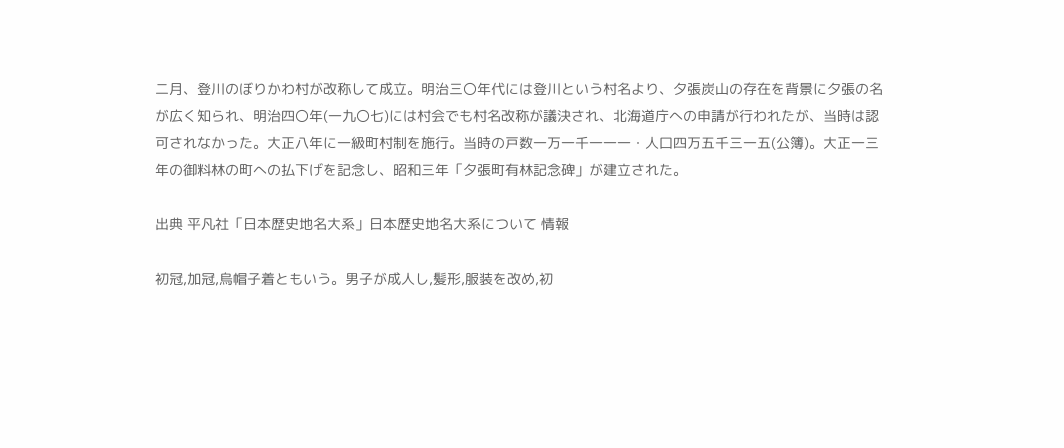二月、登川のぼりかわ村が改称して成立。明治三〇年代には登川という村名より、夕張炭山の存在を背景に夕張の名が広く知られ、明治四〇年(一九〇七)には村会でも村名改称が議決され、北海道庁への申請が行われたが、当時は認可されなかった。大正八年に一級町村制を施行。当時の戸数一万一千一一一・人口四万五千三一五(公簿)。大正一三年の御料林の町への払下げを記念し、昭和三年「夕張町有林記念碑」が建立された。

出典 平凡社「日本歴史地名大系」日本歴史地名大系について 情報

初冠,加冠,烏帽子着ともいう。男子が成人し,髪形,服装を改め,初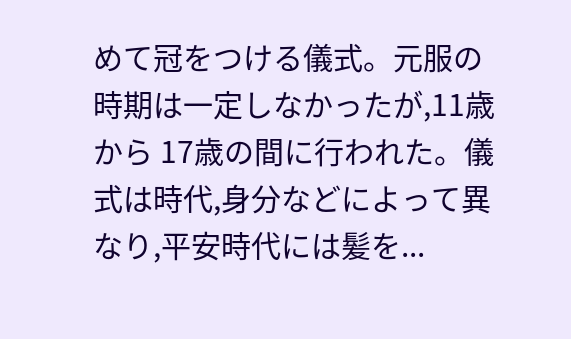めて冠をつける儀式。元服の時期は一定しなかったが,11歳から 17歳の間に行われた。儀式は時代,身分などによって異なり,平安時代には髪を...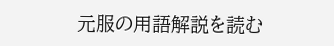元服の用語解説を読む